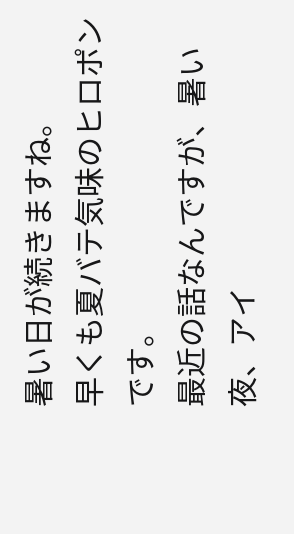暑い日が続きますね。
早くも夏バテ気味のヒロポンです。
最近の話なんですが、暑い夜、アイ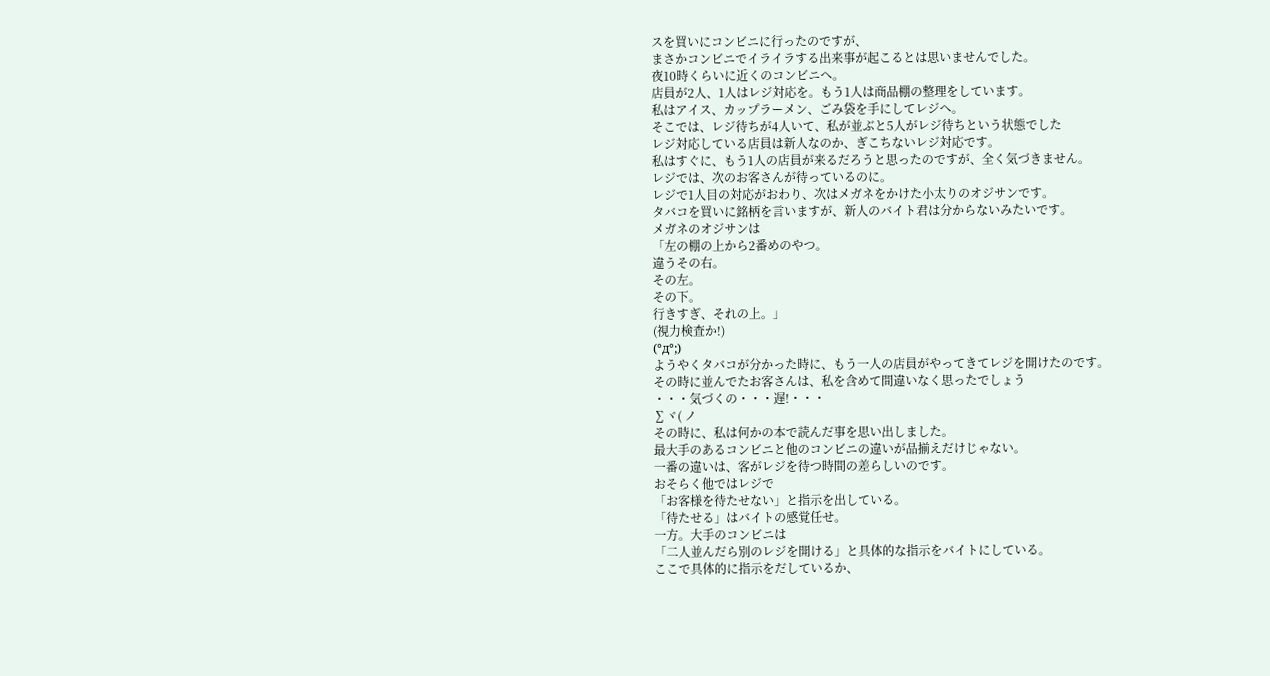スを買いにコンビニに行ったのですが、
まさかコンビニでイライラする出来事が起こるとは思いませんでした。
夜10時くらいに近くのコンビニへ。
店員が2人、1人はレジ対応を。もう1人は商品棚の整理をしています。
私はアイス、カップラーメン、ごみ袋を手にしてレジへ。
そこでは、レジ待ちが4人いて、私が並ぶと5人がレジ待ちという状態でした
レジ対応している店員は新人なのか、ぎこちないレジ対応です。
私はすぐに、もう1人の店員が来るだろうと思ったのですが、全く気づきません。
レジでは、次のお客さんが待っているのに。
レジで1人目の対応がおわり、次はメガネをかけた小太りのオジサンです。
タバコを買いに銘柄を言いますが、新人のバイト君は分からないみたいです。
メガネのオジサンは
「左の棚の上から2番めのやつ。
違うその右。
その左。
その下。
行きすぎ、それの上。」
(視力検査か!)
(°д°;)
ようやくタバコが分かった時に、もう一人の店員がやってきてレジを開けたのです。
その時に並んでたお客さんは、私を含めて間違いなく思ったでしょう
・・・気づくの・・・遅!・・・
∑ヾ( ノ
その時に、私は何かの本で読んだ事を思い出しました。
最大手のあるコンビニと他のコンビニの違いが品揃えだけじゃない。
一番の違いは、客がレジを待つ時間の差らしいのです。
おそらく他ではレジで
「お客様を待たせない」と指示を出している。
「待たせる」はバイトの感覚任せ。
一方。大手のコンビニは
「二人並んだら別のレジを開ける」と具体的な指示をバイトにしている。
ここで具体的に指示をだしているか、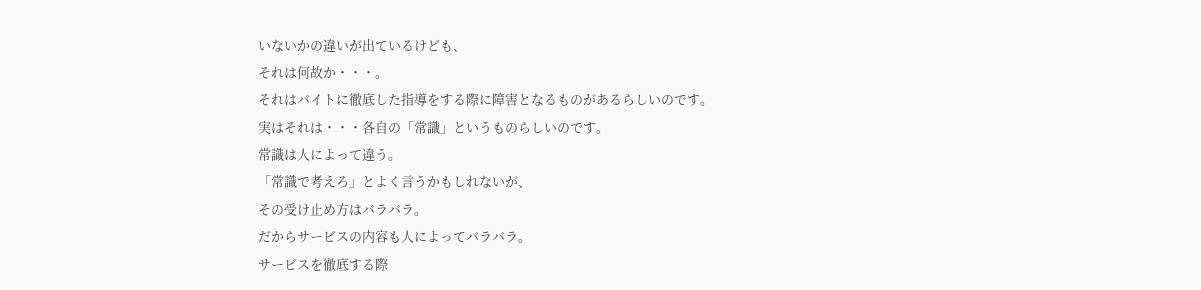いないかの違いが出ているけども、
それは何故か・・・。
それはバイトに徹底した指導をする際に障害となるものがあるらしいのです。
実はそれは・・・各自の「常識」というものらしいのです。
常識は人によって違う。
「常識で考えろ」とよく言うかもしれないが、
その受け止め方はバラバラ。
だからサービスの内容も人によってバラバラ。
サービスを徹底する際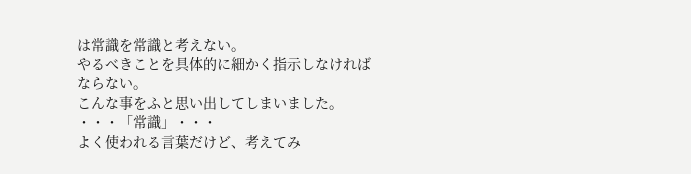は常識を常識と考えない。
やるべきことを具体的に細かく指示しなければならない。
こんな事をふと思い出してしまいました。
・・・「常識」・・・
よく使われる言葉だけど、考えてみ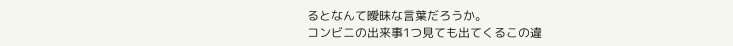るとなんて曖昧な言葉だろうか。
コンビニの出来事1つ見ても出てくるこの違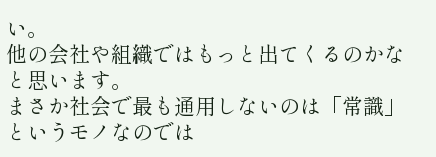い。
他の会社や組織ではもっと出てくるのかなと思います。
まさか社会で最も通用しないのは「常識」というモノなのでは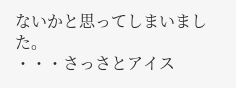ないかと思ってしまいました。
・・・さっさとアイス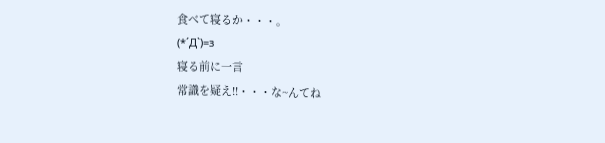食べて寝るか・・・。
(*´Д`)=з
寝る前に一言
常識を疑え!!・・・な~んてね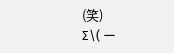(笑)
Σ\( ー